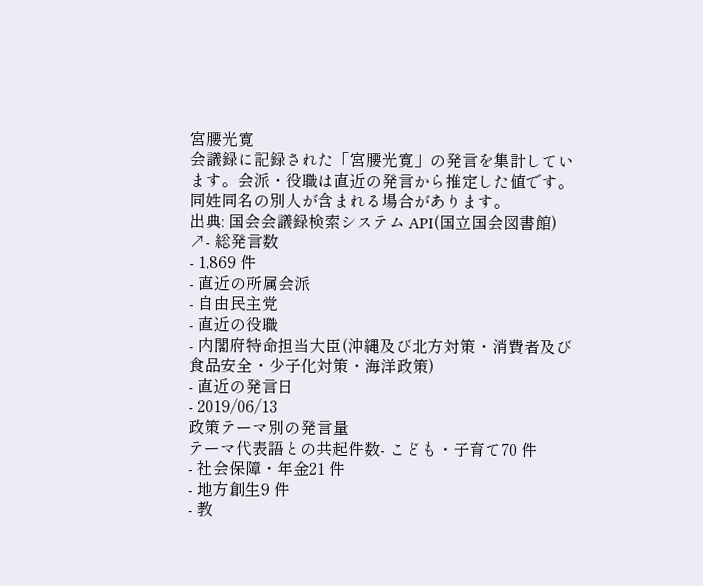宮腰光寛
会議録に記録された「宮腰光寛」の発言を集計しています。会派・役職は直近の発言から推定した値です。同姓同名の別人が含まれる場合があります。
出典: 国会会議録検索システム API(国立国会図書館) ↗- 総発言数
- 1,869 件
- 直近の所属会派
- 自由民主党
- 直近の役職
- 内閣府特命担当大臣(沖縄及び北方対策・消費者及び食品安全・少子化対策・海洋政策)
- 直近の発言日
- 2019/06/13
政策テーマ別の発言量
テーマ代表語との共起件数- こども・子育て70 件
- 社会保障・年金21 件
- 地方創生9 件
- 教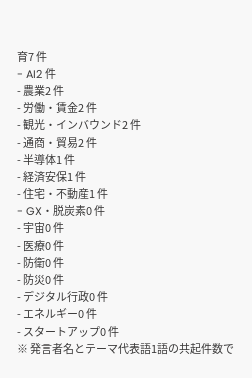育7 件
- AI2 件
- 農業2 件
- 労働・賃金2 件
- 観光・インバウンド2 件
- 通商・貿易2 件
- 半導体1 件
- 経済安保1 件
- 住宅・不動産1 件
- GX・脱炭素0 件
- 宇宙0 件
- 医療0 件
- 防衛0 件
- 防災0 件
- デジタル行政0 件
- エネルギー0 件
- スタートアップ0 件
※ 発言者名とテーマ代表語1語の共起件数で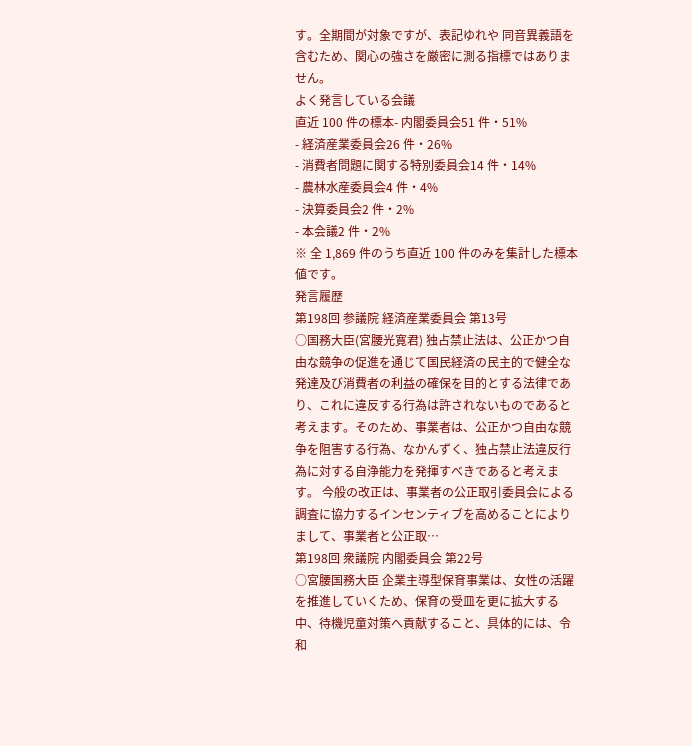す。全期間が対象ですが、表記ゆれや 同音異義語を含むため、関心の強さを厳密に測る指標ではありません。
よく発言している会議
直近 100 件の標本- 内閣委員会51 件・51%
- 経済産業委員会26 件・26%
- 消費者問題に関する特別委員会14 件・14%
- 農林水産委員会4 件・4%
- 決算委員会2 件・2%
- 本会議2 件・2%
※ 全 1,869 件のうち直近 100 件のみを集計した標本値です。
発言履歴
第198回 参議院 経済産業委員会 第13号
○国務大臣(宮腰光寛君) 独占禁止法は、公正かつ自由な競争の促進を通じて国民経済の民主的で健全な発達及び消費者の利益の確保を目的とする法律であり、これに違反する行為は許されないものであると考えます。そのため、事業者は、公正かつ自由な競争を阻害する行為、なかんずく、独占禁止法違反行為に対する自浄能力を発揮すべきであると考えます。 今般の改正は、事業者の公正取引委員会による調査に協力するインセンティブを高めることによりまして、事業者と公正取…
第198回 衆議院 内閣委員会 第22号
○宮腰国務大臣 企業主導型保育事業は、女性の活躍を推進していくため、保育の受皿を更に拡大する中、待機児童対策へ貢献すること、具体的には、令和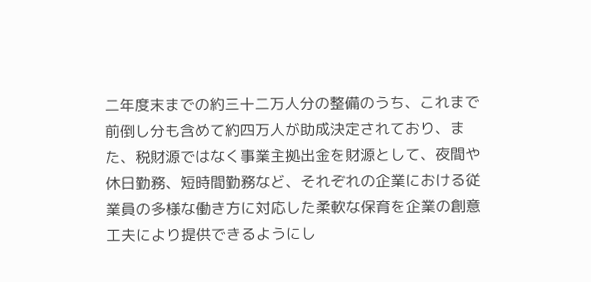二年度末までの約三十二万人分の整備のうち、これまで前倒し分も含めて約四万人が助成決定されており、また、税財源ではなく事業主拠出金を財源として、夜間や休日勤務、短時間勤務など、それぞれの企業における従業員の多様な働き方に対応した柔軟な保育を企業の創意工夫により提供できるようにし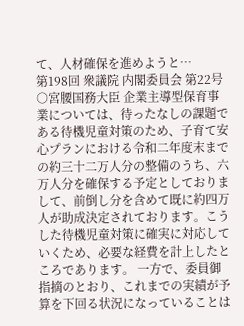て、人材確保を進めようと…
第198回 衆議院 内閣委員会 第22号
○宮腰国務大臣 企業主導型保育事業については、待ったなしの課題である待機児童対策のため、子育て安心プランにおける令和二年度末までの約三十二万人分の整備のうち、六万人分を確保する予定としておりまして、前倒し分を含めて既に約四万人が助成決定されております。こうした待機児童対策に確実に対応していくため、必要な経費を計上したところであります。 一方で、委員御指摘のとおり、これまでの実績が予算を下回る状況になっていることは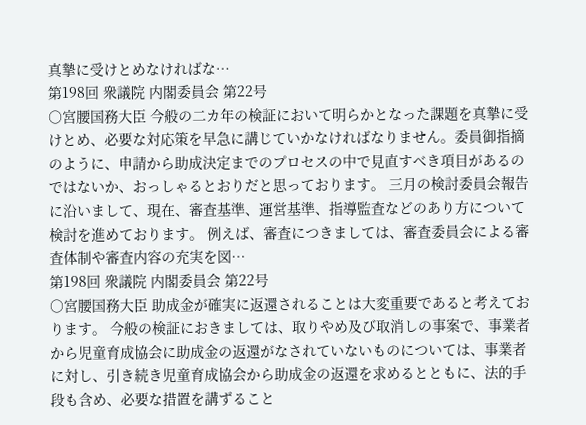真摯に受けとめなければな…
第198回 衆議院 内閣委員会 第22号
○宮腰国務大臣 今般の二カ年の検証において明らかとなった課題を真摯に受けとめ、必要な対応策を早急に講じていかなければなりません。委員御指摘のように、申請から助成決定までのプロセスの中で見直すべき項目があるのではないか、おっしゃるとおりだと思っております。 三月の検討委員会報告に沿いまして、現在、審査基準、運営基準、指導監査などのあり方について検討を進めております。 例えば、審査につきましては、審査委員会による審査体制や審査内容の充実を図…
第198回 衆議院 内閣委員会 第22号
○宮腰国務大臣 助成金が確実に返還されることは大変重要であると考えております。 今般の検証におきましては、取りやめ及び取消しの事案で、事業者から児童育成協会に助成金の返還がなされていないものについては、事業者に対し、引き続き児童育成協会から助成金の返還を求めるとともに、法的手段も含め、必要な措置を講ずること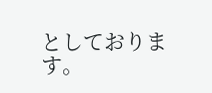としております。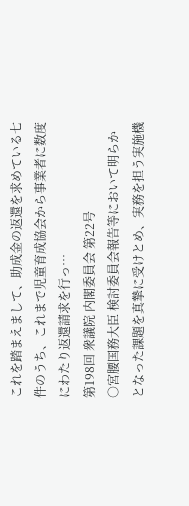これを踏まえまして、助成金の返還を求めている七件のうち、これまで児童育成協会から事業者に数度にわたり返還請求を行っ…
第198回 衆議院 内閣委員会 第22号
○宮腰国務大臣 検討委員会報告等において明らかとなった課題を真摯に受けとめ、実務を担う実施機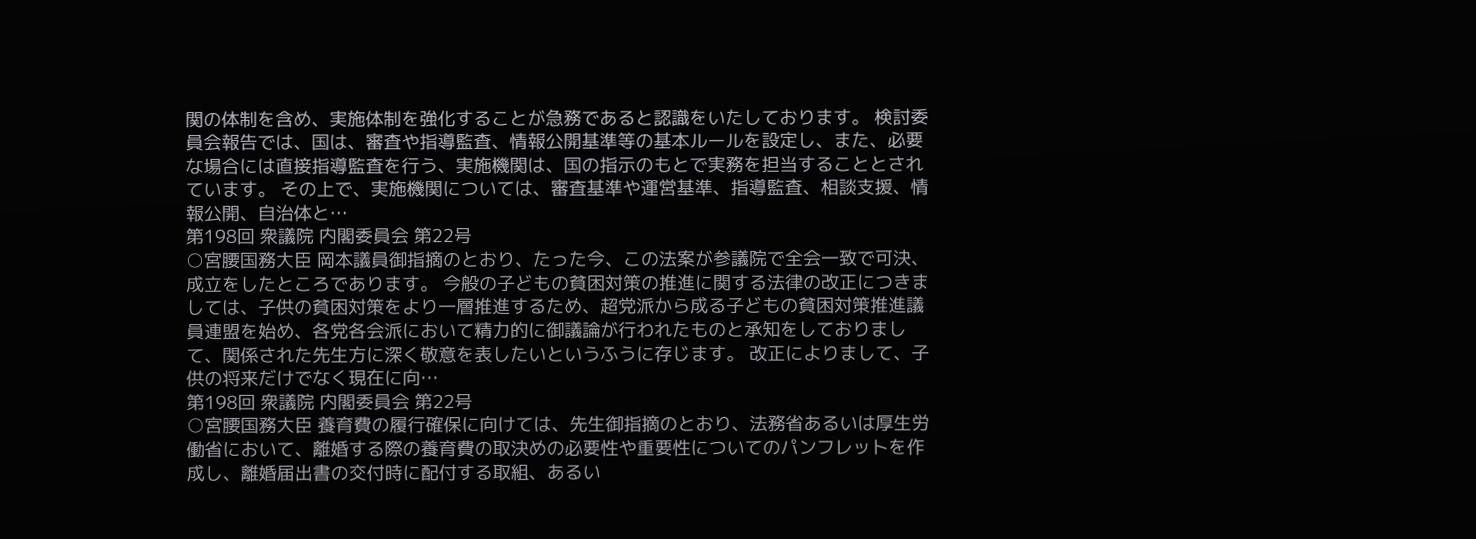関の体制を含め、実施体制を強化することが急務であると認識をいたしております。 検討委員会報告では、国は、審査や指導監査、情報公開基準等の基本ルールを設定し、また、必要な場合には直接指導監査を行う、実施機関は、国の指示のもとで実務を担当することとされています。 その上で、実施機関については、審査基準や運営基準、指導監査、相談支援、情報公開、自治体と…
第198回 衆議院 内閣委員会 第22号
○宮腰国務大臣 岡本議員御指摘のとおり、たった今、この法案が参議院で全会一致で可決、成立をしたところであります。 今般の子どもの貧困対策の推進に関する法律の改正につきましては、子供の貧困対策をより一層推進するため、超党派から成る子どもの貧困対策推進議員連盟を始め、各党各会派において精力的に御議論が行われたものと承知をしておりまして、関係された先生方に深く敬意を表したいというふうに存じます。 改正によりまして、子供の将来だけでなく現在に向…
第198回 衆議院 内閣委員会 第22号
○宮腰国務大臣 養育費の履行確保に向けては、先生御指摘のとおり、法務省あるいは厚生労働省において、離婚する際の養育費の取決めの必要性や重要性についてのパンフレットを作成し、離婚届出書の交付時に配付する取組、あるい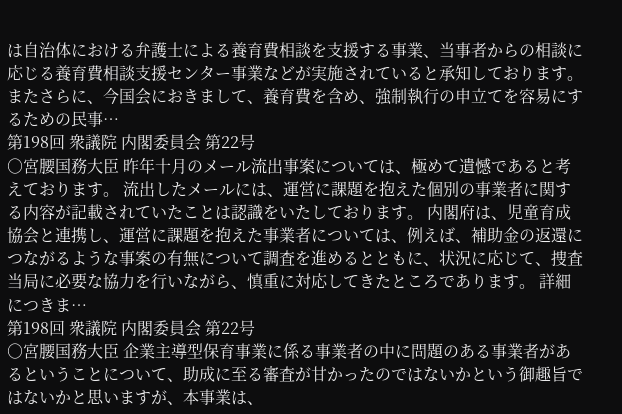は自治体における弁護士による養育費相談を支援する事業、当事者からの相談に応じる養育費相談支援センター事業などが実施されていると承知しております。またさらに、今国会におきまして、養育費を含め、強制執行の申立てを容易にするための民事…
第198回 衆議院 内閣委員会 第22号
○宮腰国務大臣 昨年十月のメール流出事案については、極めて遺憾であると考えております。 流出したメールには、運営に課題を抱えた個別の事業者に関する内容が記載されていたことは認識をいたしております。 内閣府は、児童育成協会と連携し、運営に課題を抱えた事業者については、例えば、補助金の返還につながるような事案の有無について調査を進めるとともに、状況に応じて、捜査当局に必要な協力を行いながら、慎重に対応してきたところであります。 詳細につきま…
第198回 衆議院 内閣委員会 第22号
○宮腰国務大臣 企業主導型保育事業に係る事業者の中に問題のある事業者があるということについて、助成に至る審査が甘かったのではないかという御趣旨ではないかと思いますが、本事業は、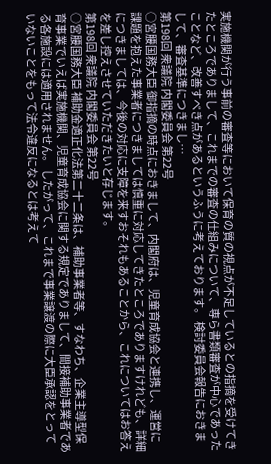実施機関が行う事前の審査等において保育の質の視点が不足しているとの指摘を受けてきたところでありまして、これまでの審査の仕組みについて、専ら書類審査が中心であったことなど、改善すべき点があるというふうに考えております。 検討委員会報告におきまして、審査基準につきまし…
第198回 衆議院 内閣委員会 第22号
○宮腰国務大臣 御指摘の時点におきまして、内閣府は、児童育成協会と連携し、運営に課題を抱えた事業者につきましては慎重に対応してきたところでありますけれども、詳細につきましては、今後の対応に支障を来すおそれもあることから、これについてはお答えを差し控えさせていただきたいと存じます。
第198回 衆議院 内閣委員会 第22号
○宮腰国務大臣 補助金適正化法第二十二条は、補助事業者等、すなわち、企業主導型保育事業でいえば実施機関、児童育成協会に関する規定でありまして、間接補助事業者である各施設には適用されません。 したがって、これまで事業譲渡の際に大臣承認をとっていないことをもって法令違反になるとは考えて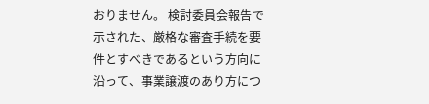おりません。 検討委員会報告で示された、厳格な審査手続を要件とすべきであるという方向に沿って、事業譲渡のあり方につ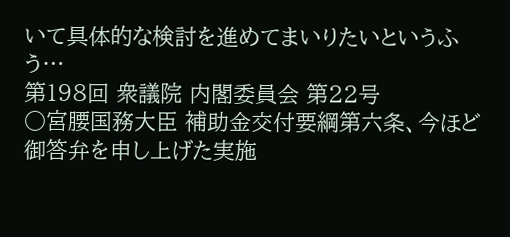いて具体的な検討を進めてまいりたいというふう…
第198回 衆議院 内閣委員会 第22号
○宮腰国務大臣 補助金交付要綱第六条、今ほど御答弁を申し上げた実施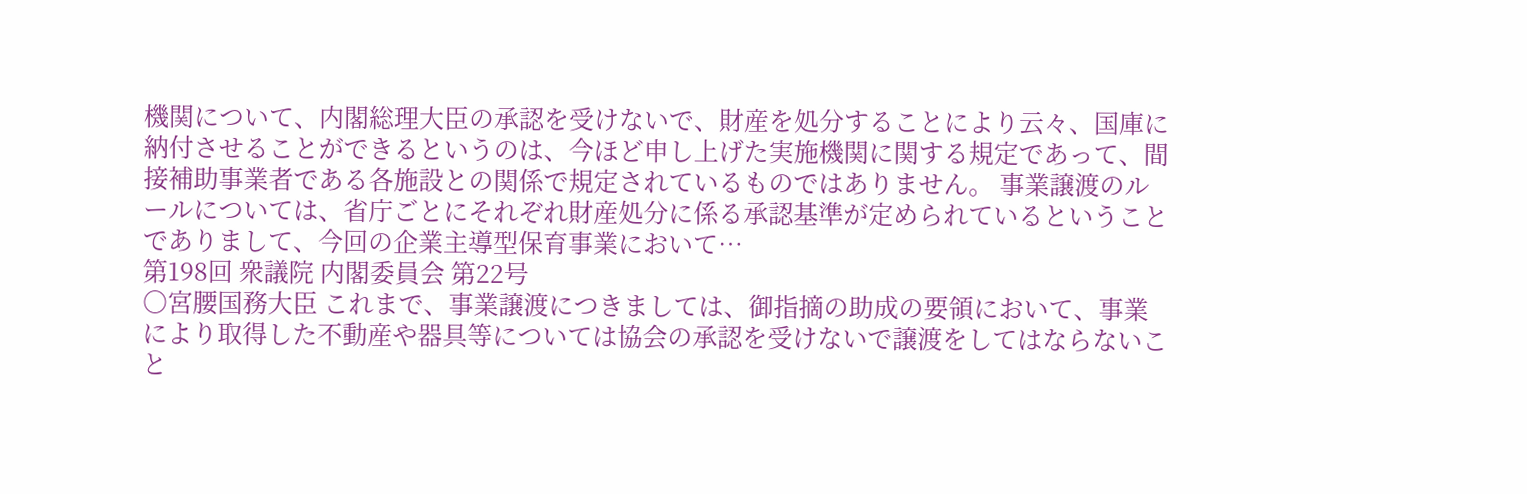機関について、内閣総理大臣の承認を受けないで、財産を処分することにより云々、国庫に納付させることができるというのは、今ほど申し上げた実施機関に関する規定であって、間接補助事業者である各施設との関係で規定されているものではありません。 事業譲渡のルールについては、省庁ごとにそれぞれ財産処分に係る承認基準が定められているということでありまして、今回の企業主導型保育事業において…
第198回 衆議院 内閣委員会 第22号
○宮腰国務大臣 これまで、事業譲渡につきましては、御指摘の助成の要領において、事業により取得した不動産や器具等については協会の承認を受けないで譲渡をしてはならないこと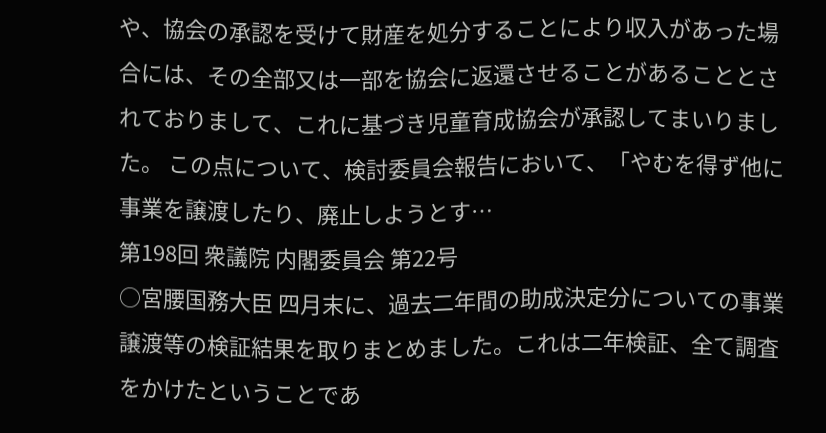や、協会の承認を受けて財産を処分することにより収入があった場合には、その全部又は一部を協会に返還させることがあることとされておりまして、これに基づき児童育成協会が承認してまいりました。 この点について、検討委員会報告において、「やむを得ず他に事業を譲渡したり、廃止しようとす…
第198回 衆議院 内閣委員会 第22号
○宮腰国務大臣 四月末に、過去二年間の助成決定分についての事業譲渡等の検証結果を取りまとめました。これは二年検証、全て調査をかけたということであ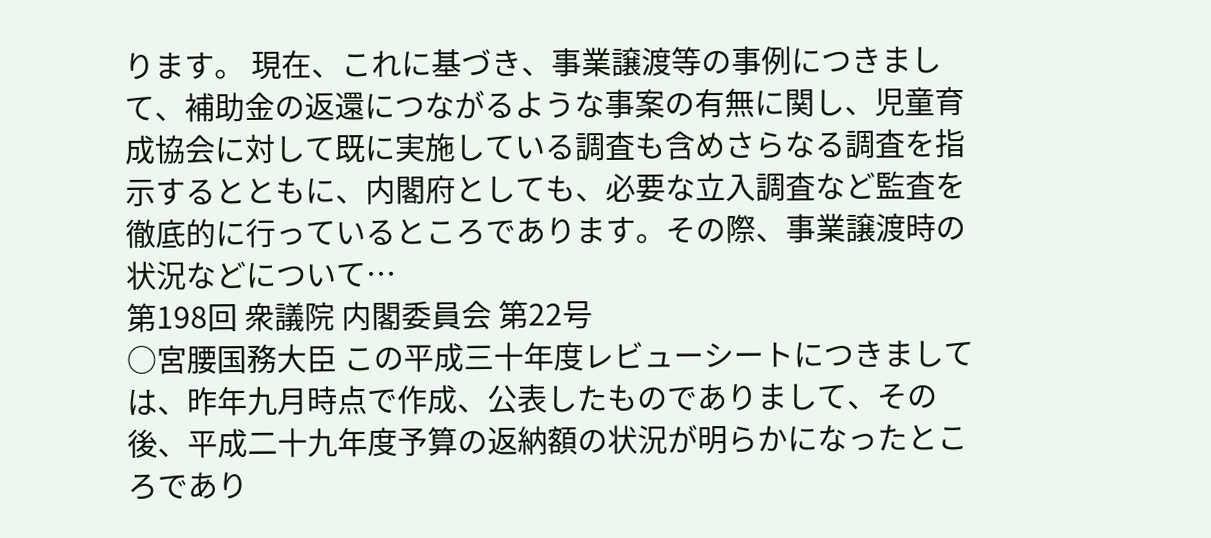ります。 現在、これに基づき、事業譲渡等の事例につきまして、補助金の返還につながるような事案の有無に関し、児童育成協会に対して既に実施している調査も含めさらなる調査を指示するとともに、内閣府としても、必要な立入調査など監査を徹底的に行っているところであります。その際、事業譲渡時の状況などについて…
第198回 衆議院 内閣委員会 第22号
○宮腰国務大臣 この平成三十年度レビューシートにつきましては、昨年九月時点で作成、公表したものでありまして、その後、平成二十九年度予算の返納額の状況が明らかになったところであり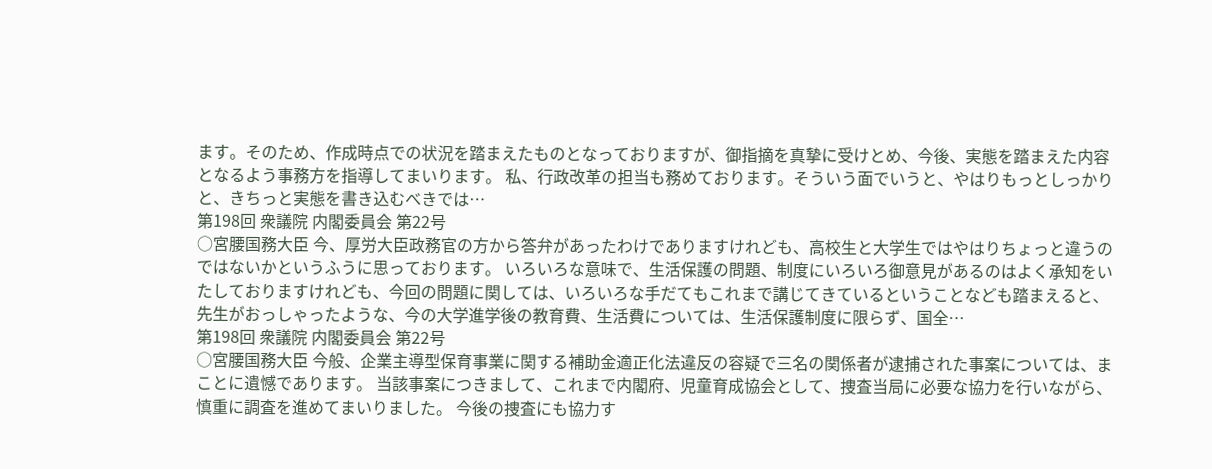ます。そのため、作成時点での状況を踏まえたものとなっておりますが、御指摘を真摯に受けとめ、今後、実態を踏まえた内容となるよう事務方を指導してまいります。 私、行政改革の担当も務めております。そういう面でいうと、やはりもっとしっかりと、きちっと実態を書き込むべきでは…
第198回 衆議院 内閣委員会 第22号
○宮腰国務大臣 今、厚労大臣政務官の方から答弁があったわけでありますけれども、高校生と大学生ではやはりちょっと違うのではないかというふうに思っております。 いろいろな意味で、生活保護の問題、制度にいろいろ御意見があるのはよく承知をいたしておりますけれども、今回の問題に関しては、いろいろな手だてもこれまで講じてきているということなども踏まえると、先生がおっしゃったような、今の大学進学後の教育費、生活費については、生活保護制度に限らず、国全…
第198回 衆議院 内閣委員会 第22号
○宮腰国務大臣 今般、企業主導型保育事業に関する補助金適正化法違反の容疑で三名の関係者が逮捕された事案については、まことに遺憾であります。 当該事案につきまして、これまで内閣府、児童育成協会として、捜査当局に必要な協力を行いながら、慎重に調査を進めてまいりました。 今後の捜査にも協力す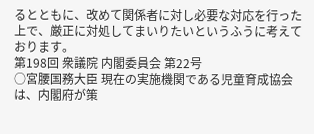るとともに、改めて関係者に対し必要な対応を行った上で、厳正に対処してまいりたいというふうに考えております。
第198回 衆議院 内閣委員会 第22号
○宮腰国務大臣 現在の実施機関である児童育成協会は、内閣府が策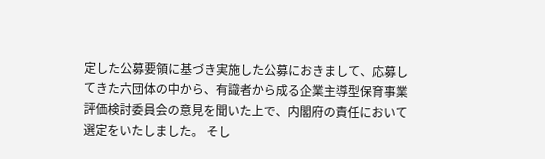定した公募要領に基づき実施した公募におきまして、応募してきた六団体の中から、有識者から成る企業主導型保育事業評価検討委員会の意見を聞いた上で、内閣府の責任において選定をいたしました。 そし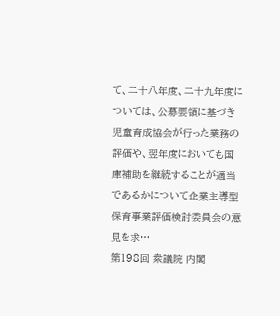て、二十八年度、二十九年度については、公募要領に基づき児童育成協会が行った業務の評価や、翌年度においても国庫補助を継続することが適当であるかについて企業主導型保育事業評価検討委員会の意見を求…
第198回 衆議院 内閣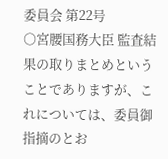委員会 第22号
○宮腰国務大臣 監査結果の取りまとめということでありますが、これについては、委員御指摘のとお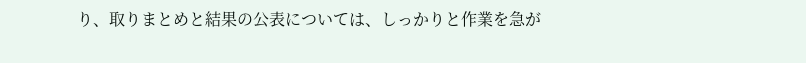り、取りまとめと結果の公表については、しっかりと作業を急が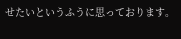せたいというふうに思っております。